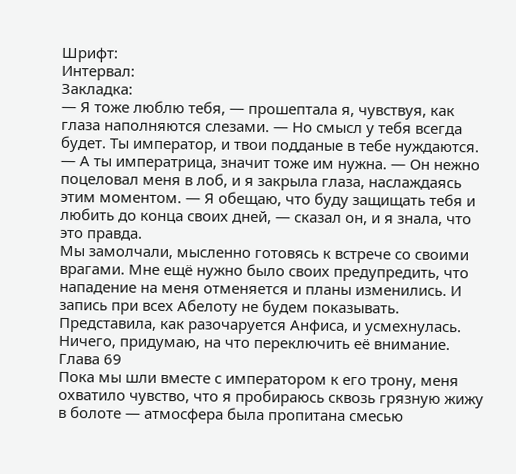Шрифт:
Интервал:
Закладка:
— Я тоже люблю тебя, — прошептала я, чувствуя, как глаза наполняются слезами. — Но смысл у тебя всегда будет. Ты император, и твои подданые в тебе нуждаются.
— А ты императрица, значит тоже им нужна. — Он нежно поцеловал меня в лоб, и я закрыла глаза, наслаждаясь этим моментом. — Я обещаю, что буду защищать тебя и любить до конца своих дней, — сказал он, и я знала, что это правда.
Мы замолчали, мысленно готовясь к встрече со своими врагами. Мне ещё нужно было своих предупредить, что нападение на меня отменяется и планы изменились. И запись при всех Абелоту не будем показывать. Представила, как разочаруется Анфиса, и усмехнулась. Ничего, придумаю, на что переключить её внимание.
Глава 69
Пока мы шли вместе с императором к его трону, меня охватило чувство, что я пробираюсь сквозь грязную жижу в болоте — атмосфера была пропитана смесью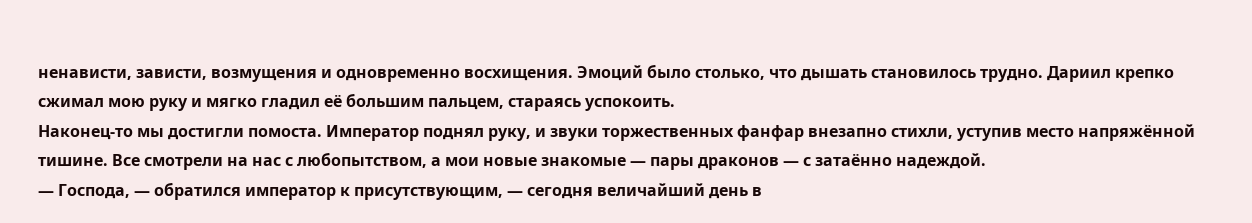ненависти, зависти, возмущения и одновременно восхищения. Эмоций было столько, что дышать становилось трудно. Дариил крепко сжимал мою руку и мягко гладил её большим пальцем, стараясь успокоить.
Наконец-то мы достигли помоста. Император поднял руку, и звуки торжественных фанфар внезапно стихли, уступив место напряжённой тишине. Все смотрели на нас с любопытством, а мои новые знакомые — пары драконов — с затаённо надеждой.
— Господа, — обратился император к присутствующим, — сегодня величайший день в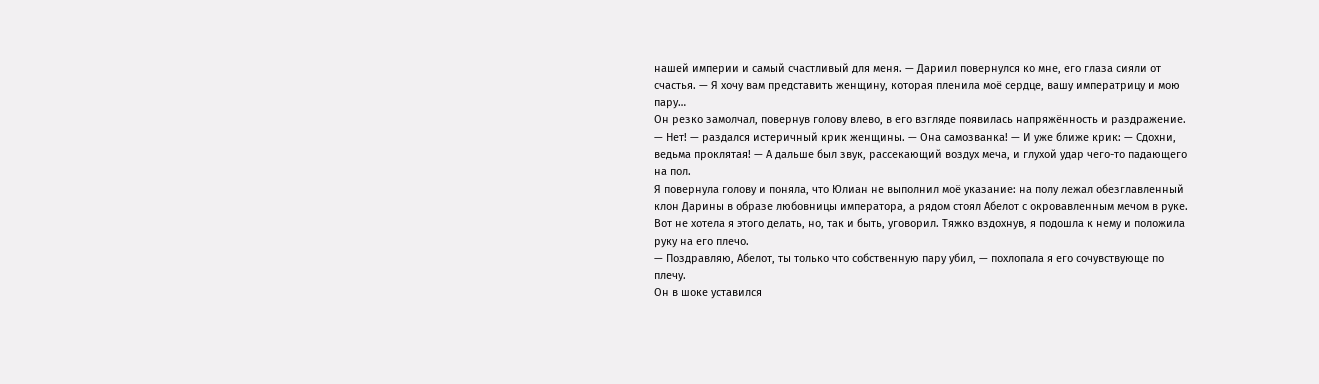нашей империи и самый счастливый для меня. — Дариил повернулся ко мне, его глаза сияли от счастья. — Я хочу вам представить женщину, которая пленила моё сердце, вашу императрицу и мою пару…
Он резко замолчал, повернув голову влево, в его взгляде появилась напряжённость и раздражение.
— Нет! — раздался истеричный крик женщины. — Она самозванка! — И уже ближе крик: — Сдохни, ведьма проклятая! — А дальше был звук, рассекающий воздух меча, и глухой удар чего-то падающего на пол.
Я повернула голову и поняла, что Юлиан не выполнил моё указание: на полу лежал обезглавленный клон Дарины в образе любовницы императора, а рядом стоял Абелот с окровавленным мечом в руке.
Вот не хотела я этого делать, но, так и быть, уговорил. Тяжко вздохнув, я подошла к нему и положила руку на его плечо.
— Поздравляю, Абелот, ты только что собственную пару убил, — похлопала я его сочувствующе по плечу.
Он в шоке уставился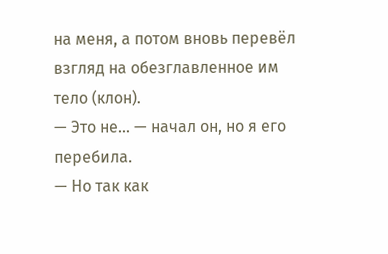на меня, а потом вновь перевёл взгляд на обезглавленное им тело (клон).
— Это не… — начал он, но я его перебила.
— Но так как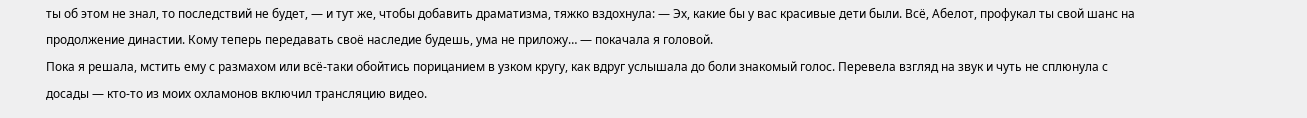ты об этом не знал, то последствий не будет, — и тут же, чтобы добавить драматизма, тяжко вздохнула: — Эх, какие бы у вас красивые дети были. Всё, Абелот, профукал ты свой шанс на продолжение династии. Кому теперь передавать своё наследие будешь, ума не приложу… — покачала я головой.
Пока я решала, мстить ему с размахом или всё-таки обойтись порицанием в узком кругу, как вдруг услышала до боли знакомый голос. Перевела взгляд на звук и чуть не сплюнула с досады — кто-то из моих охламонов включил трансляцию видео.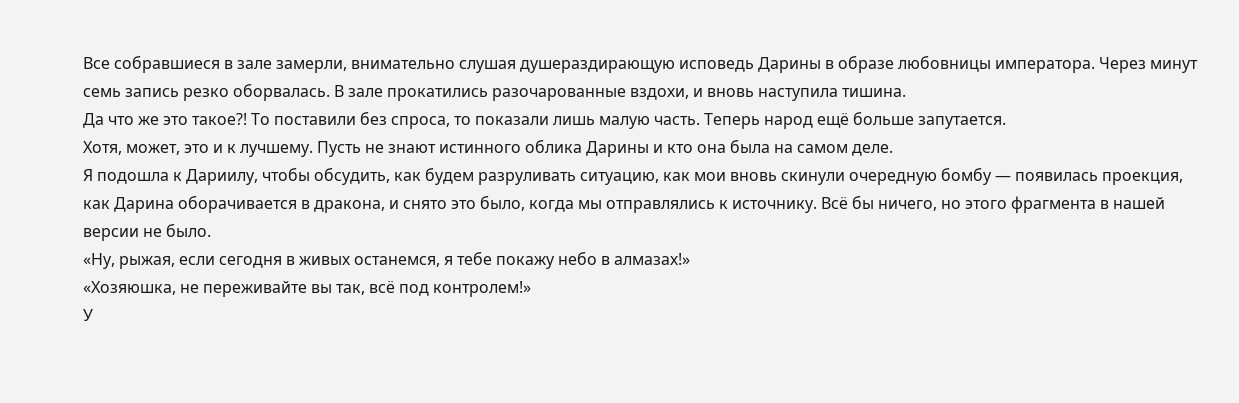Все собравшиеся в зале замерли, внимательно слушая душераздирающую исповедь Дарины в образе любовницы императора. Через минут семь запись резко оборвалась. В зале прокатились разочарованные вздохи, и вновь наступила тишина.
Да что же это такое?! То поставили без спроса, то показали лишь малую часть. Теперь народ ещё больше запутается.
Хотя, может, это и к лучшему. Пусть не знают истинного облика Дарины и кто она была на самом деле.
Я подошла к Дариилу, чтобы обсудить, как будем разруливать ситуацию, как мои вновь скинули очередную бомбу — появилась проекция, как Дарина оборачивается в дракона, и снято это было, когда мы отправлялись к источнику. Всё бы ничего, но этого фрагмента в нашей версии не было.
«Ну, рыжая, если сегодня в живых останемся, я тебе покажу небо в алмазах!»
«Хозяюшка, не переживайте вы так, всё под контролем!»
У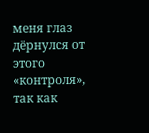меня глаз дёрнулся от этого «контроля», так как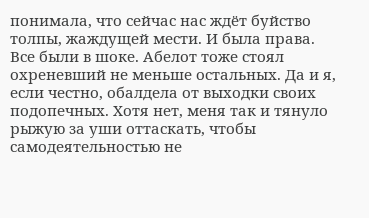понимала, что сейчас нас ждёт буйство толпы, жаждущей мести. И была права.
Все были в шоке. Абелот тоже стоял охреневший не меньше остальных. Да и я, если честно, обалдела от выходки своих подопечных. Хотя нет, меня так и тянуло рыжую за уши оттаскать, чтобы самодеятельностью не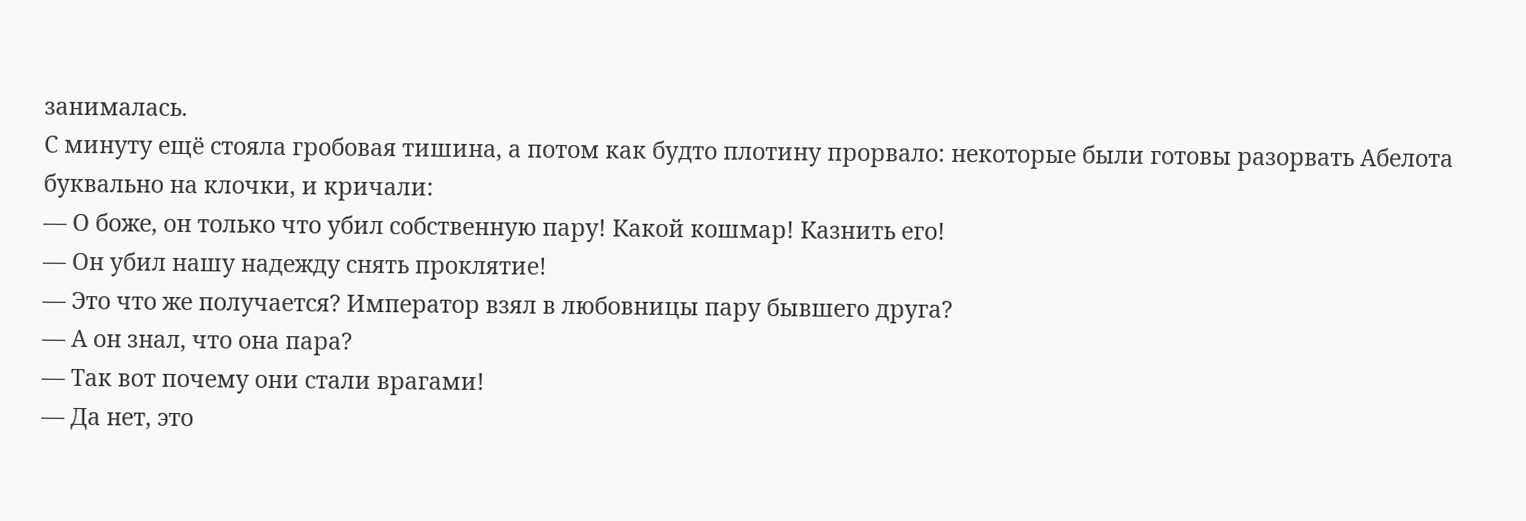занималась.
С минуту ещё стояла гробовая тишина, а потом как будто плотину прорвало: некоторые были готовы разорвать Абелота буквально на клочки, и кричали:
— О боже, он только что убил собственную пару! Какой кошмар! Казнить его!
— Он убил нашу надежду снять проклятие!
— Это что же получается? Император взял в любовницы пару бывшего друга?
— А он знал, что она пара?
— Так вот почему они стали врагами!
— Да нет, это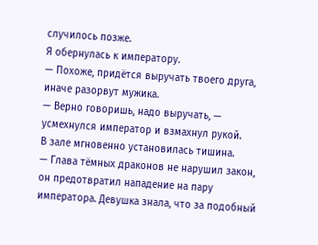случилось позже.
Я обернулась к императору.
— Похоже, придётся выручать твоего друга, иначе разорвут мужика.
— Верно говоришь, надо выручать, — усмехнулся император и взмахнул рукой.
В зале мгновенно установилась тишина.
— Глава тёмных драконов не нарушил закон, он предотвратил нападение на пару императора. Девушка знала, что за подобный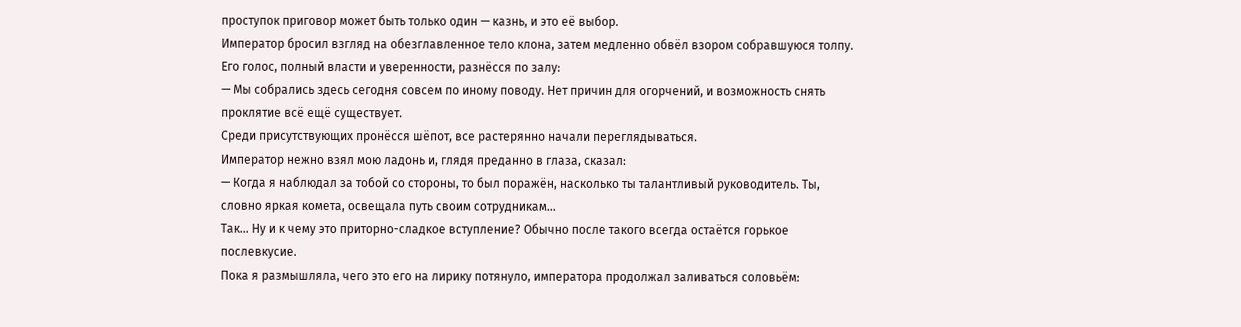проступок приговор может быть только один — казнь, и это её выбор.
Император бросил взгляд на обезглавленное тело клона, затем медленно обвёл взором собравшуюся толпу. Его голос, полный власти и уверенности, разнёсся по залу:
— Мы собрались здесь сегодня совсем по иному поводу. Нет причин для огорчений, и возможность снять проклятие всё ещё существует.
Среди присутствующих пронёсся шёпот, все растерянно начали переглядываться.
Император нежно взял мою ладонь и, глядя преданно в глаза, сказал:
— Когда я наблюдал за тобой со стороны, то был поражён, насколько ты талантливый руководитель. Ты, словно яркая комета, освещала путь своим сотрудникам…
Так… Ну и к чему это приторно-сладкое вступление? Обычно после такого всегда остаётся горькое послевкусие.
Пока я размышляла, чего это его на лирику потянуло, императора продолжал заливаться соловьём: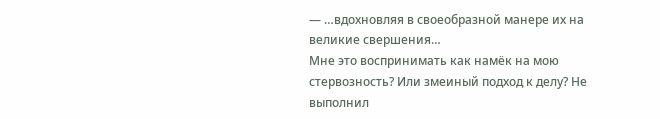— …вдохновляя в своеобразной манере их на великие свершения…
Мне это воспринимать как намёк на мою стервозность? Или змеиный подход к делу? Не выполнил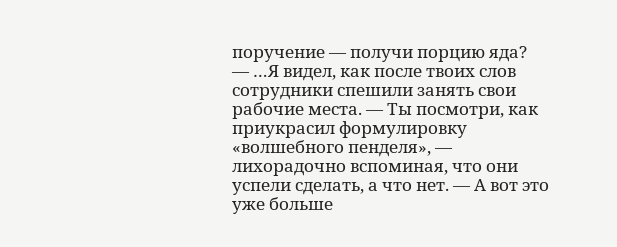поручение — получи порцию яда?
— …Я видел, как после твоих слов сотрудники спешили занять свои рабочие места. — Ты посмотри, как приукрасил формулировку «волшебного пенделя», — лихорадочно вспоминая, что они успели сделать, а что нет. — А вот это уже больше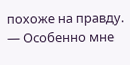похоже на правду. — Особенно мне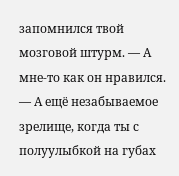запомнился твой мозговой штурм. — А мне-то как он нравился. — А ещё незабываемое зрелище, когда ты с полуулыбкой на губах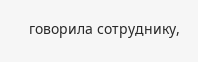говорила сотруднику,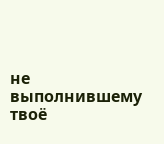не выполнившему твоё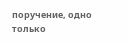поручение, одно только